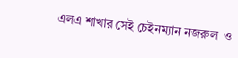এলএ শাখার সেই চেইনম্যান নজরুল  ও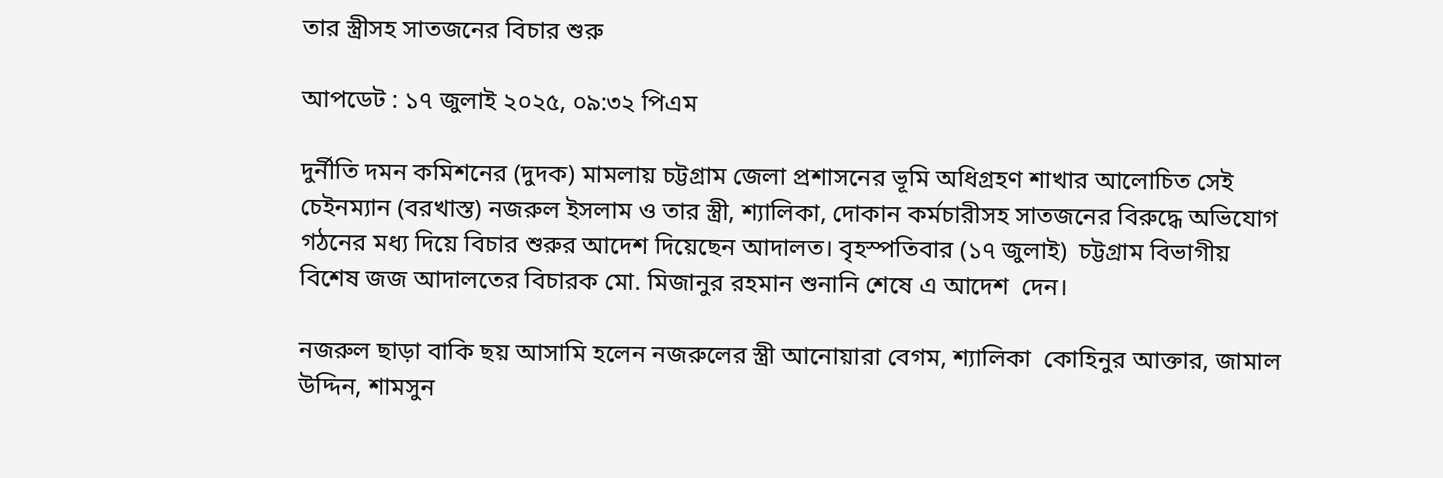তার স্ত্রীসহ সাতজনের বিচার শুরু

আপডেট : ১৭ জুলাই ২০২৫, ০৯:৩২ পিএম

দুর্নীতি দমন কমিশনের (দুদক) মামলায় চট্টগ্রাম জেলা প্রশাসনের ভূমি অধিগ্রহণ শাখার আলোচিত সেই চেইনম্যান (বরখাস্ত) নজরুল ইসলাম ও তার স্ত্রী, শ্যালিকা, দোকান কর্মচারীসহ সাতজনের বিরুদ্ধে অভিযোগ গঠনের মধ্য দিয়ে বিচার শুরুর আদেশ দিয়েছেন আদালত। বৃহস্পতিবার (১৭ জুলাই)  চট্টগ্রাম বিভাগীয় বিশেষ জজ আদালতের বিচারক মো. মিজানুর রহমান শুনানি শেষে এ আদেশ  দেন।

নজরুল ছাড়া বাকি ছয় আসামি হলেন নজরুলের স্ত্রী আনোয়ারা বেগম, শ্যালিকা  কোহিনুর আক্তার, জামাল উদ্দিন, শামসুন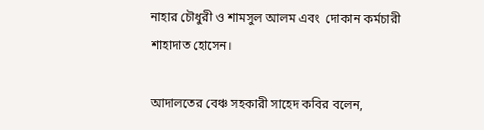নাহার চৌধুরী ও শামসুল আলম এবং  দোকান কর্মচারী শাহাদাত হোসেন।

আদালতের বেঞ্চ সহকারী সাহেদ কবির বলেন,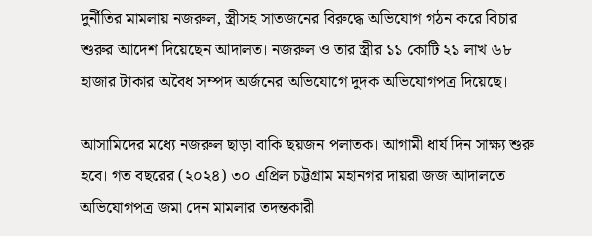দুর্নীতির মামলায় নজরুল, স্ত্রীসহ সাতজনের বিরুদ্ধে অভিযোগ গঠন করে বিচার শুরুর আদেশ দিয়েছেন আদালত। নজরুল ও তার স্ত্রীর ১১ কোটি ২১ লাখ ৬৮ হাজার টাকার অবৈধ সম্পদ অর্জনের অভিযোগে দুদক অভিযোগপত্র দিয়েছে।

আসামিদের মধ্যে নজরুল ছাড়া বাকি ছয়জন পলাতক। আগামী ধার্য দিন সাক্ষ্য শুরু হবে। গত বছরের (২০২৪) ৩০ এপ্রিল চট্টগ্রাম মহানগর দায়রা জজ আদালতে অভিযোগপত্র জমা দেন মামলার তদন্তকারী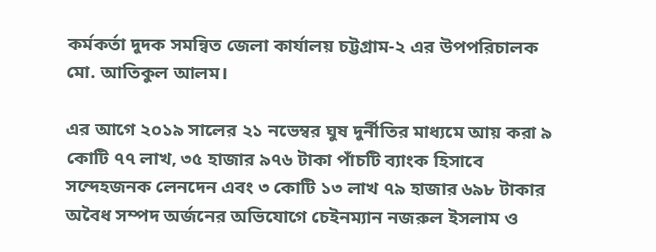কর্মকর্তা দুদক সমন্বিত জেলা কার্যালয় চট্টগ্রাম-২ এর উপপরিচালক মো. আতিকুল আলম।

এর আগে ২০১৯ সালের ২১ নভেম্বর ঘুষ দুর্নীতির মাধ্যমে আয় করা ৯ কোটি ৭৭ লাখ, ৩৫ হাজার ৯৭৬ টাকা পাঁচটি ব্যাংক হিসাবে সন্দেহজনক লেনদেন এবং ৩ কোটি ১৩ লাখ ৭৯ হাজার ৬৯৮ টাকার অবৈধ সম্পদ অর্জনের অভিযোগে চেইনম্যান নজরুল ইসলাম ও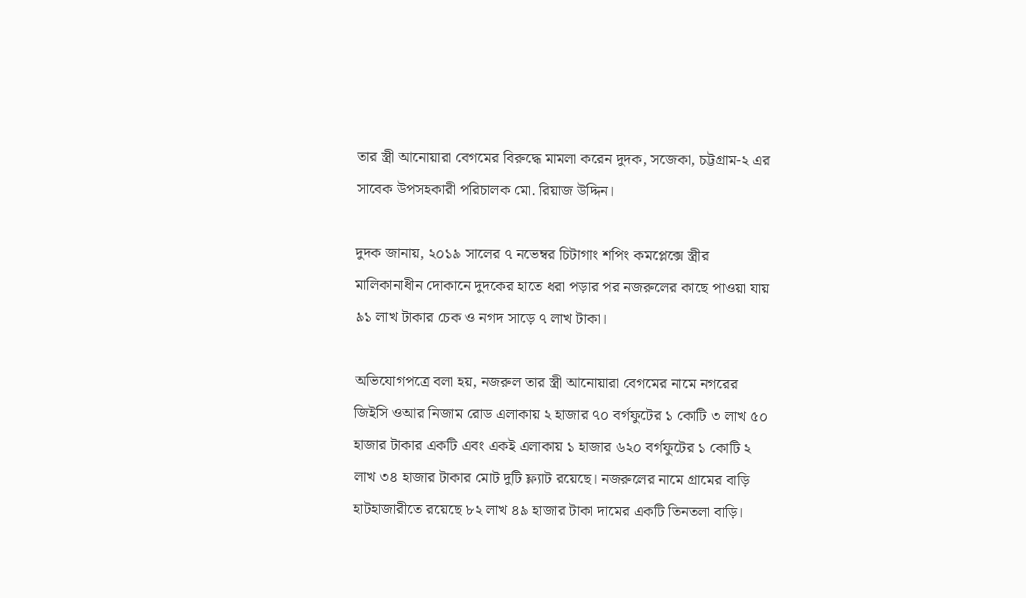তার স্ত্রী আনোয়ারা বেগমের বিরুদ্ধে মামলা করেন দুদক, সজেকা, চট্টগ্রাম-২ এর সাবেক উপসহকারী পরিচালক মো. রিয়াজ উদ্দিন।

দুদক জানায়, ২০১৯ সালের ৭ নভেম্বর চিটাগাং শপিং কমপ্লেক্সে স্ত্রীর মালিকানাধীন দোকানে দুদকের হাতে ধরা পড়ার পর নজরুলের কাছে পাওয়া যায় ৯১ লাখ টাকার চেক ও নগদ সাড়ে ৭ লাখ টাকা।

অভিযোগপত্রে বলা হয়, নজরুল তার স্ত্রী আনোয়ারা বেগমের নামে নগরের জিইসি ওআর নিজাম রোড এলাকায় ২ হাজার ৭০ বর্গফুটের ১ কোটি ৩ লাখ ৫০ হাজার টাকার একটি এবং একই এলাকায় ১ হাজার ৬২০ বর্গফুটের ১ কোটি ২ লাখ ৩৪ হাজার টাকার মোট দুটি ফ্ল্যাট রয়েছে। নজরুলের নামে গ্রামের বাড়ি হাটহাজারীতে রয়েছে ৮২ লাখ ৪৯ হাজার টাকা দামের একটি তিনতলা বাড়ি।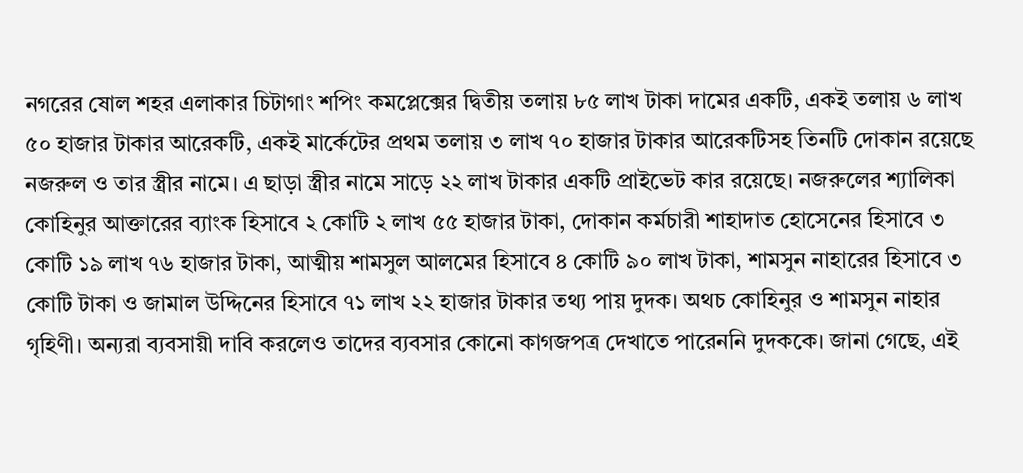নগরের ষোল শহর এলাকার চিটাগাং শপিং কমপ্লেক্সের দ্বিতীয় তলায় ৮৫ লাখ টাকা দামের একটি, একই তলায় ৬ লাখ ৫০ হাজার টাকার আরেকটি, একই মার্কেটের প্রথম তলায় ৩ লাখ ৭০ হাজার টাকার আরেকটিসহ তিনটি দোকান রয়েছে নজরুল ও তার স্ত্রীর নামে। এ ছাড়া স্ত্রীর নামে সাড়ে ২২ লাখ টাকার একটি প্রাইভেট কার রয়েছে। নজরুলের শ্যালিকা কোহিনুর আক্তারের ব্যাংক হিসাবে ২ কোটি ২ লাখ ৫৫ হাজার টাকা, দোকান কর্মচারী শাহাদাত হোসেনের হিসাবে ৩ কোটি ১৯ লাখ ৭৬ হাজার টাকা, আত্মীয় শামসুল আলমের হিসাবে ৪ কোটি ৯০ লাখ টাকা, শামসুন নাহারের হিসাবে ৩ কোটি টাকা ও জামাল উদ্দিনের হিসাবে ৭১ লাখ ২২ হাজার টাকার তথ্য পায় দুদক। অথচ কোহিনুর ও শামসুন নাহার গৃহিণী। অন্যরা ব্যবসায়ী দাবি করলেও তাদের ব্যবসার কোনো কাগজপত্র দেখাতে পারেননি দুদককে। জানা গেছে, এই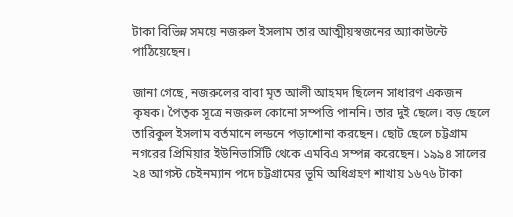টাকা বিভিন্ন সময়ে নজরুল ইসলাম তার আত্মীয়স্বজনের অ্যাকাউন্টে পাঠিয়েছেন।

জানা গেছে, নজরুলের বাবা মৃত আলী আহমদ ছিলেন সাধারণ একজন কৃষক। পৈতৃক সূত্রে নজরুল কোনো সম্পত্তি পাননি। তার দুই ছেলে। বড় ছেলে তারিকুল ইসলাম বর্তমানে লন্ডনে পড়াশোনা করছেন। ছোট ছেলে চট্টগ্রাম নগরের প্রিমিয়ার ইউনিভার্সিটি থেকে এমবিএ সম্পন্ন করেছেন। ১৯৯৪ সালের ২৪ আগস্ট চেইনম্যান পদে চট্টগ্রামের ভূমি অধিগ্রহণ শাখায় ১৬৭৬ টাকা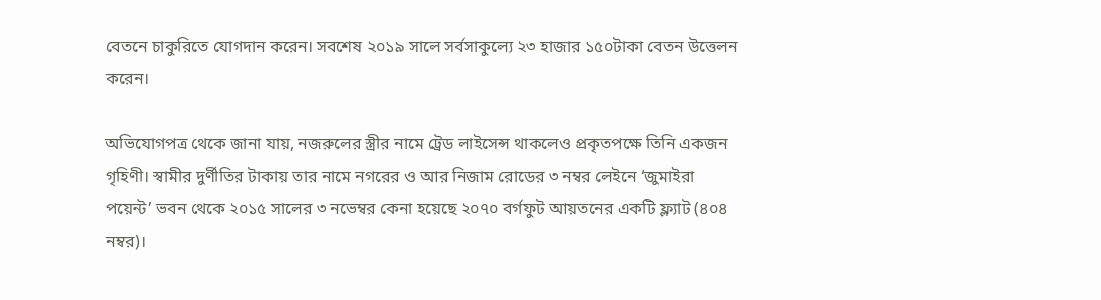বেতনে চাকুরিতে যোগদান করেন। সবশেষ ২০১৯ সালে সর্বসাকুল্যে ২৩ হাজার ১৫০টাকা বেতন উত্তেলন করেন।

অভিযোগপত্র থেকে জানা যায়, নজরুলের স্ত্রীর নামে ট্রেড লাইসেন্স থাকলেও প্রকৃতপক্ষে তিনি একজন গৃহিণী। স্বামীর দুর্ণীতির টাকায় তার নামে নগরের ও আর নিজাম রোডের ৩ নম্বর লেইনে ‘জুমাইরা পয়েন্ট’ ভবন থেকে ২০১৫ সালের ৩ নভেম্বর কেনা হয়েছে ২০৭০ বর্গফুট আয়তনের একটি ফ্ল্যাট (৪০৪ নম্বর)।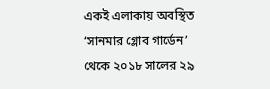একই এলাকায় অবস্থিত ‘সানমার গ্লোব গার্ডেন’ থেকে ২০১৮ সালের ২৯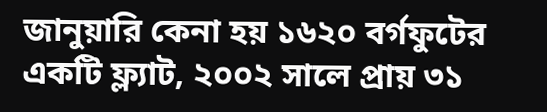জানুয়ারি কেনা হয় ১৬২০ বর্গফুটের একটি ফ্ল্যাট, ২০০২ সালে প্রায় ৩১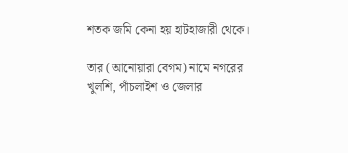শতক জমি কেনা হয় হাটহাজারী থেকে।

তার (আনোয়ারা বেগম) নামে নগরের খুলশি, পাঁচলাইশ ও জেলার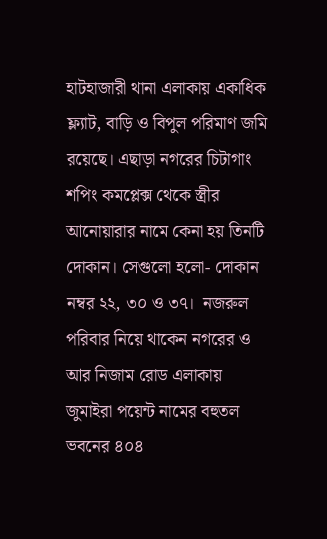হাটহাজারী থানা এলাকায় একাধিক ফ্ল্যাট, বাড়ি ও বিপুল পরিমাণ জমি রয়েছে। এছাড়া নগরের চিটাগাং শপিং কমপ্লেক্স থেকে স্ত্রীর আনোয়ারার নামে কেনা হয় তিনটি দোকান। সেগুলো হলো- দোকান নম্বর ২২, ৩০ ও ৩৭।  নজরুল পরিবার নিয়ে থাকেন নগরের ও আর নিজাম রোড এলাকায় জুমাইরা পয়েন্ট নামের বহুতল ভবনের ৪০৪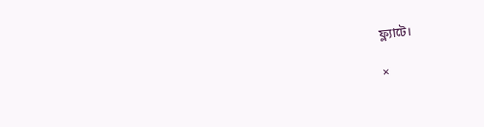ফ্ল্যাটে।

×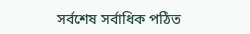সর্বশেষ সর্বাধিক পঠিত